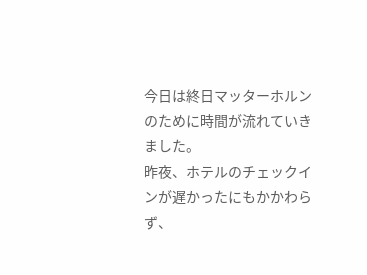今日は終日マッターホルンのために時間が流れていきました。
昨夜、ホテルのチェックインが遅かったにもかかわらず、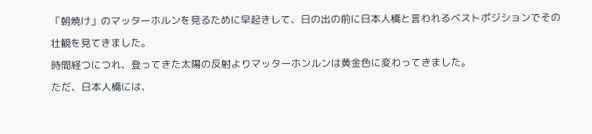「朝焼け」のマッターホルンを見るために早起きして、日の出の前に日本人橋と言われるベストポジションでその壮観を見てきました。
時間経つにつれ、登ってきた太陽の反射よりマッターホンルンは黄金色に変わってきました。
ただ、日本人橋には、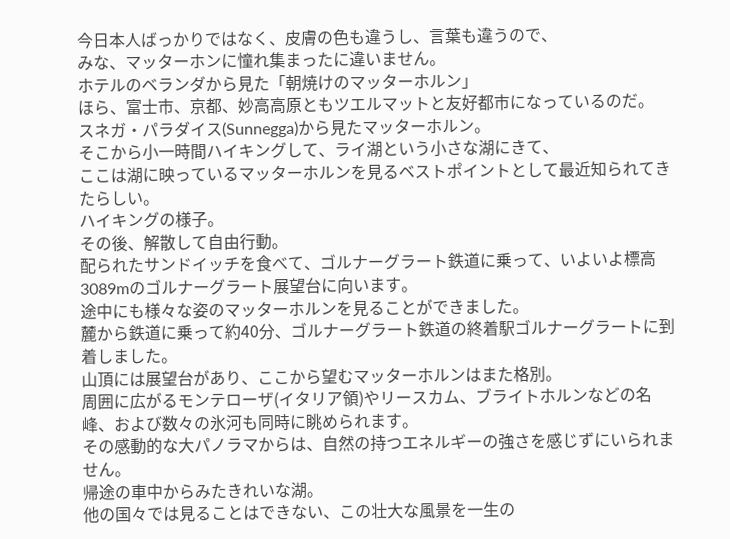今日本人ばっかりではなく、皮膚の色も違うし、言葉も違うので、
みな、マッターホンに憧れ集まったに違いません。
ホテルのベランダから見た「朝焼けのマッターホルン」
ほら、富士市、京都、妙高高原ともツエルマットと友好都市になっているのだ。
スネガ・パラダイス(Sunnegga)から見たマッターホルン。
そこから小一時間ハイキングして、ライ湖という小さな湖にきて、
ここは湖に映っているマッターホルンを見るベストポイントとして最近知られてきたらしい。
ハイキングの様子。
その後、解散して自由行動。
配られたサンドイッチを食べて、ゴルナーグラート鉄道に乗って、いよいよ標高3089mのゴルナーグラート展望台に向います。
途中にも様々な姿のマッターホルンを見ることができました。
麓から鉄道に乗って約40分、ゴルナーグラート鉄道の終着駅ゴルナーグラートに到着しました。
山頂には展望台があり、ここから望むマッターホルンはまた格別。
周囲に広がるモンテローザ(イタリア領)やリースカム、ブライトホルンなどの名峰、および数々の氷河も同時に眺められます。
その感動的な大パノラマからは、自然の持つエネルギーの強さを感じずにいられません。
帰途の車中からみたきれいな湖。
他の国々では見ることはできない、この壮大な風景を一生の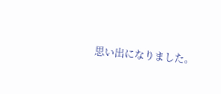思い出になりました。